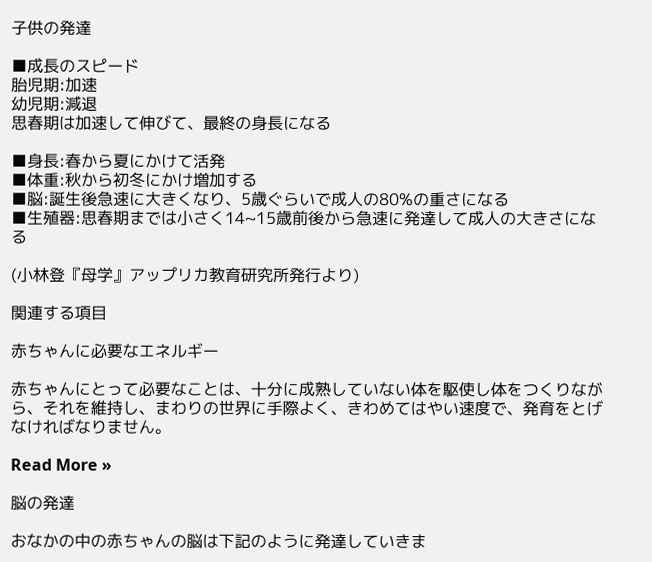子供の発達

■成長のスピード
胎児期:加速
幼児期:減退
思春期は加速して伸びて、最終の身長になる

■身長:春から夏にかけて活発
■体重:秋から初冬にかけ増加する
■脳:誕生後急速に大きくなり、5歳ぐらいで成人の80%の重さになる
■生殖器:思春期までは小さく14~15歳前後から急速に発達して成人の大きさになる

(小林登『母学』アップリカ教育研究所発行より)

関連する項目

赤ちゃんに必要なエネルギー

赤ちゃんにとって必要なことは、十分に成熟していない体を駆使し体をつくりながら、それを維持し、まわりの世界に手際よく、きわめてはやい速度で、発育をとげなければなりません。

Read More »

脳の発達

おなかの中の赤ちゃんの脳は下記のように発達していきま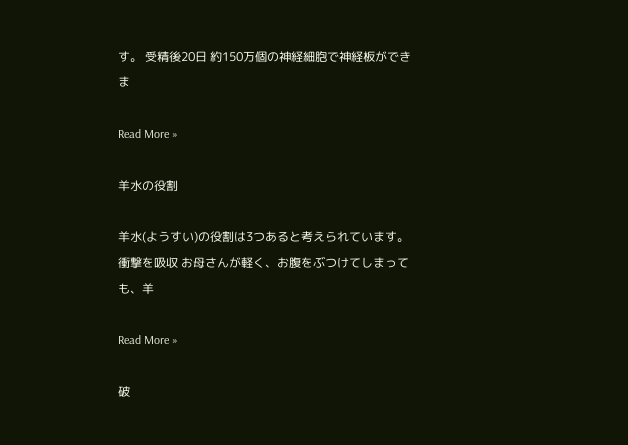す。 受精後20日 約150万個の神経細胞で神経板ができま

Read More »

羊水の役割

羊水(ようすい)の役割は3つあると考えられています。 衝撃を吸収 お母さんが軽く、お腹をぶつけてしまっても、羊

Read More »

破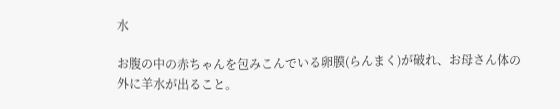水

お腹の中の赤ちゃんを包みこんでいる卵膜(らんまく)が破れ、お母さん体の外に羊水が出ること。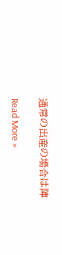通常の出産の場合は陣

Read More »